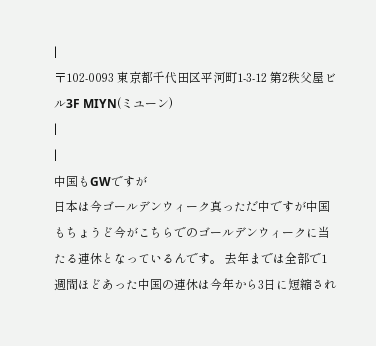|
〒102-0093 東京都千代田区平河町1-3-12 第2秩父屋ビル3F MIYN(ミユーン)
|
|
中国もGWですが
日本は今ゴールデンウィーク真っただ中ですが中国もちょうど今がこちらでのゴールデンウィークに当たる連休となっているんです。 去年までは全部で1週間ほどあった中国の連休は今年から3日に短縮され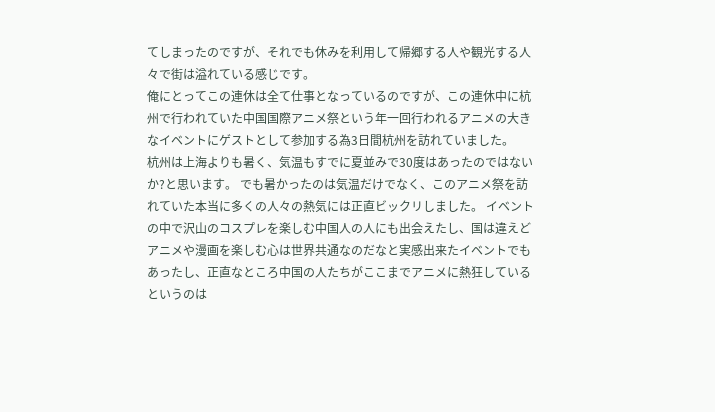てしまったのですが、それでも休みを利用して帰郷する人や観光する人々で街は溢れている感じです。
俺にとってこの連休は全て仕事となっているのですが、この連休中に杭州で行われていた中国国際アニメ祭という年一回行われるアニメの大きなイベントにゲストとして参加する為3日間杭州を訪れていました。
杭州は上海よりも暑く、気温もすでに夏並みで30度はあったのではないか?と思います。 でも暑かったのは気温だけでなく、このアニメ祭を訪れていた本当に多くの人々の熱気には正直ビックリしました。 イベントの中で沢山のコスプレを楽しむ中国人の人にも出会えたし、国は違えどアニメや漫画を楽しむ心は世界共通なのだなと実感出来たイベントでもあったし、正直なところ中国の人たちがここまでアニメに熱狂しているというのは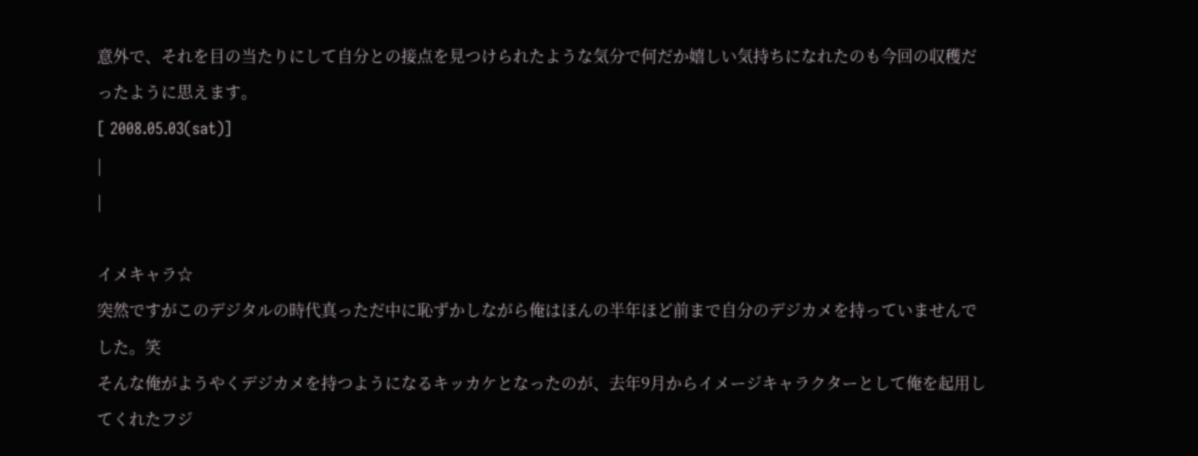意外で、それを目の当たりにして自分との接点を見つけられたような気分で何だか嬉しい気持ちになれたのも今回の収穫だったように思えます。
[ 2008.05.03(sat)]
|
|

イメキャラ☆
突然ですがこのデジタルの時代真っただ中に恥ずかしながら俺はほんの半年ほど前まで自分のデジカメを持っていませんでした。笑
そんな俺がようやくデジカメを持つようになるキッカケとなったのが、去年9月からイメージキャラクターとして俺を起用してくれたフジ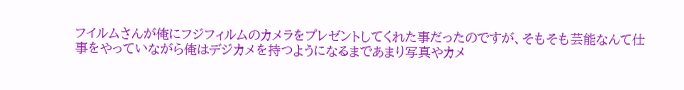フイルムさんが俺にフジフィルムのカメラをプレゼントしてくれた事だったのですが、そもそも芸能なんて仕事をやっていながら俺はデジカメを持つようになるまであまり写真やカメ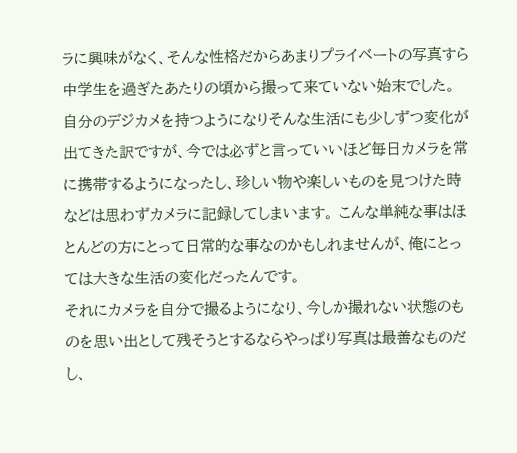ラに興味がなく、そんな性格だからあまりプライベートの写真すら中学生を過ぎたあたりの頃から撮って来ていない始末でした。
自分のデジカメを持つようになりそんな生活にも少しずつ変化が出てきた訳ですが、今では必ずと言っていいほど毎日カメラを常に携帯するようになったし、珍しい物や楽しいものを見つけた時などは思わずカメラに記録してしまいます。 こんな単純な事はほとんどの方にとって日常的な事なのかもしれませんが、俺にとっては大きな生活の変化だったんです。
それにカメラを自分で撮るようになり、今しか撮れない状態のものを思い出として残そうとするならやっぱり写真は最善なものだし、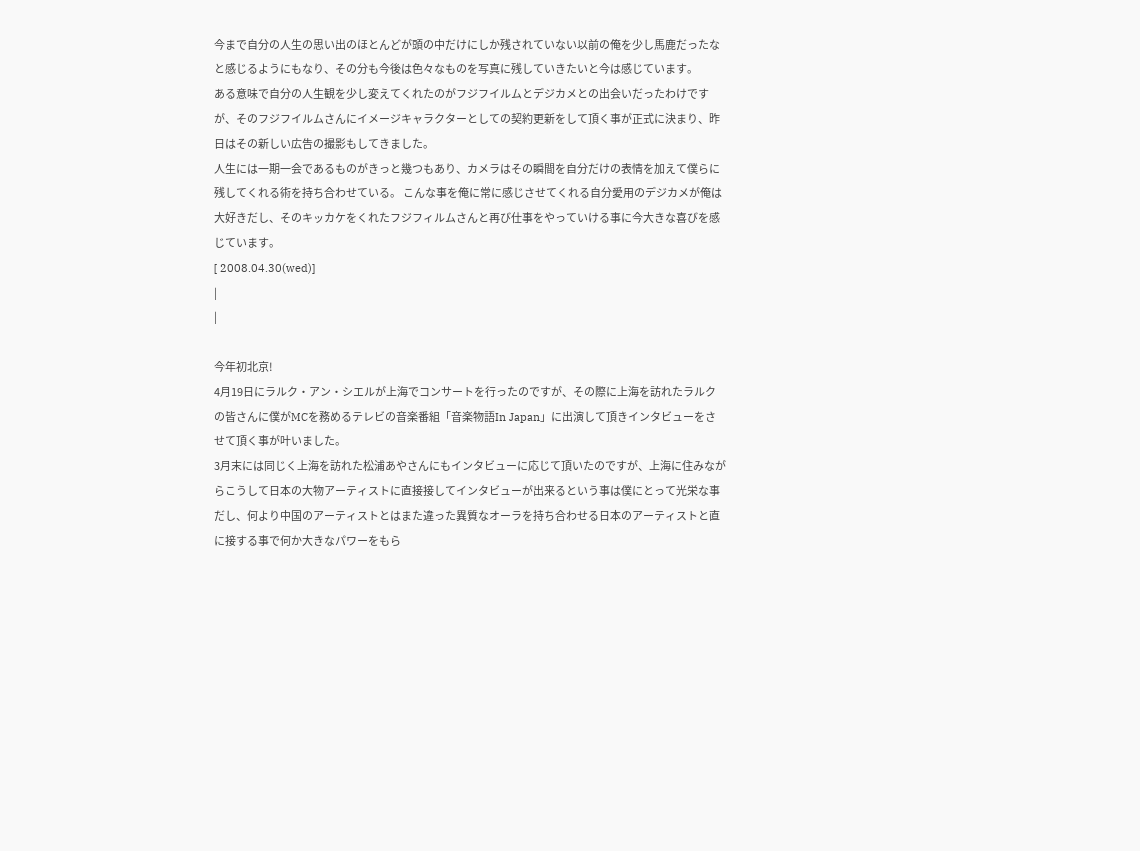今まで自分の人生の思い出のほとんどが頭の中だけにしか残されていない以前の俺を少し馬鹿だったなと感じるようにもなり、その分も今後は色々なものを写真に残していきたいと今は感じています。
ある意味で自分の人生観を少し変えてくれたのがフジフイルムとデジカメとの出会いだったわけですが、そのフジフイルムさんにイメージキャラクターとしての契約更新をして頂く事が正式に決まり、昨日はその新しい広告の撮影もしてきました。
人生には一期一会であるものがきっと幾つもあり、カメラはその瞬間を自分だけの表情を加えて僕らに残してくれる術を持ち合わせている。 こんな事を俺に常に感じさせてくれる自分愛用のデジカメが俺は大好きだし、そのキッカケをくれたフジフィルムさんと再び仕事をやっていける事に今大きな喜びを感じています。
[ 2008.04.30(wed)]
|
|

今年初北京!
4月19日にラルク・アン・シエルが上海でコンサートを行ったのですが、その際に上海を訪れたラルクの皆さんに僕がMCを務めるテレビの音楽番組「音楽物語In Japan」に出演して頂きインタビューをさせて頂く事が叶いました。
3月末には同じく上海を訪れた松浦あやさんにもインタビューに応じて頂いたのですが、上海に住みながらこうして日本の大物アーティストに直接接してインタビューが出来るという事は僕にとって光栄な事だし、何より中国のアーティストとはまた違った異質なオーラを持ち合わせる日本のアーティストと直に接する事で何か大きなパワーをもら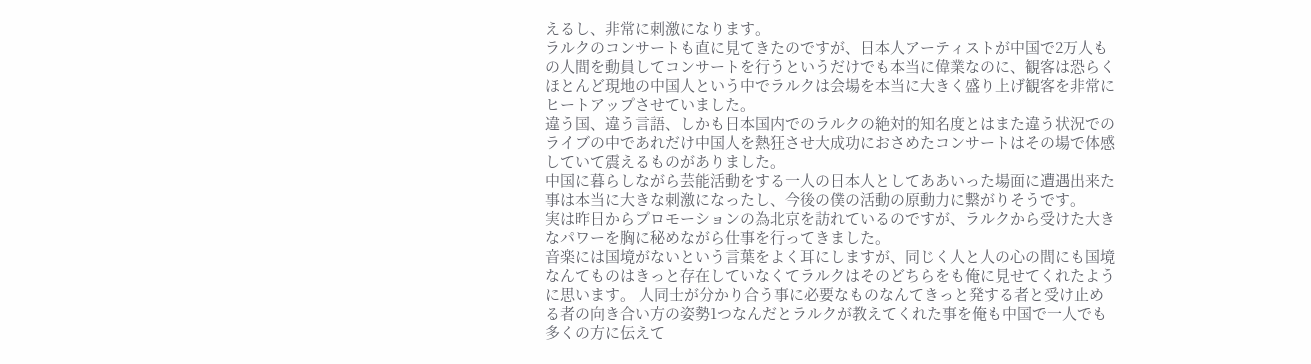えるし、非常に刺激になります。
ラルクのコンサートも直に見てきたのですが、日本人アーティストが中国で2万人もの人間を動員してコンサートを行うというだけでも本当に偉業なのに、観客は恐らくほとんど現地の中国人という中でラルクは会場を本当に大きく盛り上げ観客を非常にヒートアップさせていました。
違う国、違う言語、しかも日本国内でのラルクの絶対的知名度とはまた違う状況でのライブの中であれだけ中国人を熱狂させ大成功におさめたコンサートはその場で体感していて震えるものがありました。
中国に暮らしながら芸能活動をする一人の日本人としてああいった場面に遭遇出来た事は本当に大きな刺激になったし、今後の僕の活動の原動力に繋がりそうです。
実は昨日からプロモーションの為北京を訪れているのですが、ラルクから受けた大きなパワーを胸に秘めながら仕事を行ってきました。
音楽には国境がないという言葉をよく耳にしますが、同じく人と人の心の間にも国境なんてものはきっと存在していなくてラルクはそのどちらをも俺に見せてくれたように思います。 人同士が分かり合う事に必要なものなんてきっと発する者と受け止める者の向き合い方の姿勢1つなんだとラルクが教えてくれた事を俺も中国で一人でも多くの方に伝えて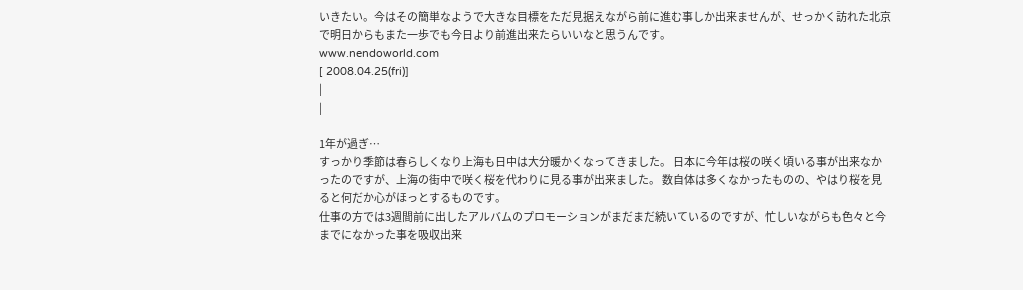いきたい。今はその簡単なようで大きな目標をただ見据えながら前に進む事しか出来ませんが、せっかく訪れた北京で明日からもまた一歩でも今日より前進出来たらいいなと思うんです。
www.nendoworld.com
[ 2008.04.25(fri)]
|
|

1年が過ぎ…
すっかり季節は春らしくなり上海も日中は大分暖かくなってきました。 日本に今年は桜の咲く頃いる事が出来なかったのですが、上海の街中で咲く桜を代わりに見る事が出来ました。 数自体は多くなかったものの、やはり桜を見ると何だか心がほっとするものです。
仕事の方では3週間前に出したアルバムのプロモーションがまだまだ続いているのですが、忙しいながらも色々と今までになかった事を吸収出来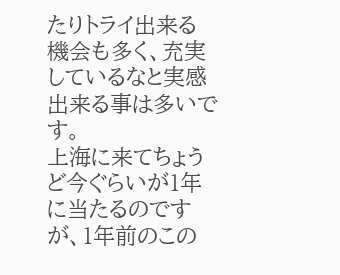たりトライ出来る機会も多く、充実しているなと実感出来る事は多いです。
上海に来てちょうど今ぐらいが1年に当たるのですが、1年前のこの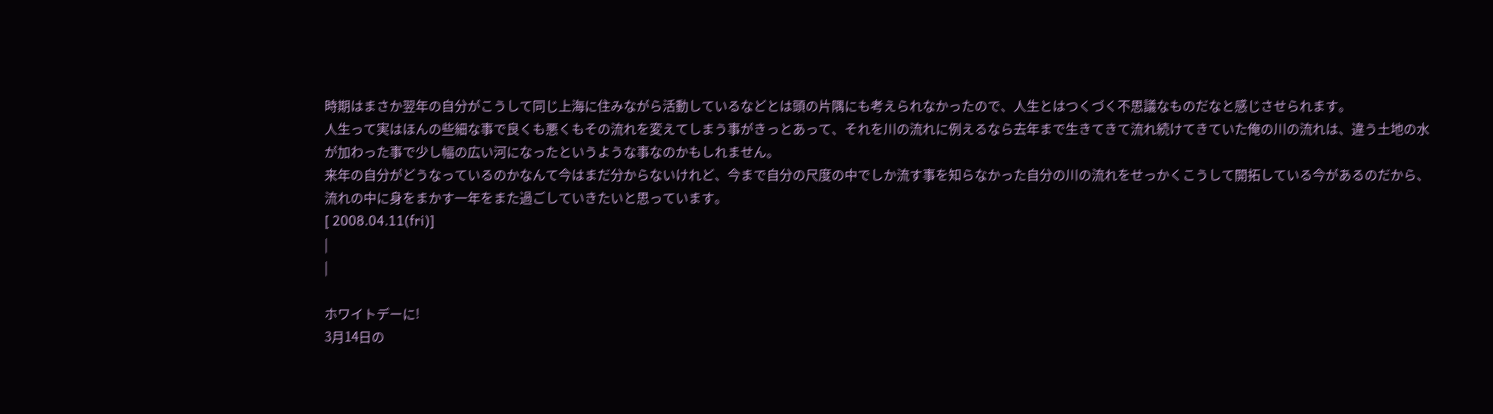時期はまさか翌年の自分がこうして同じ上海に住みながら活動しているなどとは頭の片隅にも考えられなかったので、人生とはつくづく不思議なものだなと感じさせられます。
人生って実はほんの些細な事で良くも悪くもその流れを変えてしまう事がきっとあって、それを川の流れに例えるなら去年まで生きてきて流れ続けてきていた俺の川の流れは、違う土地の水が加わった事で少し幅の広い河になったというような事なのかもしれません。
来年の自分がどうなっているのかなんて今はまだ分からないけれど、今まで自分の尺度の中でしか流す事を知らなかった自分の川の流れをせっかくこうして開拓している今があるのだから、流れの中に身をまかす一年をまた過ごしていきたいと思っています。
[ 2008.04.11(fri)]
|
|

ホワイトデーに!
3月14日の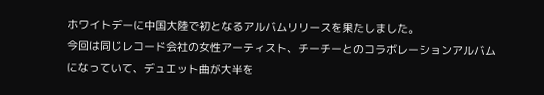ホワイトデーに中国大陸で初となるアルバムリリースを果たしました。
今回は同じレコード会社の女性アーティスト、チーチーとのコラボレーションアルバムになっていて、デュエット曲が大半を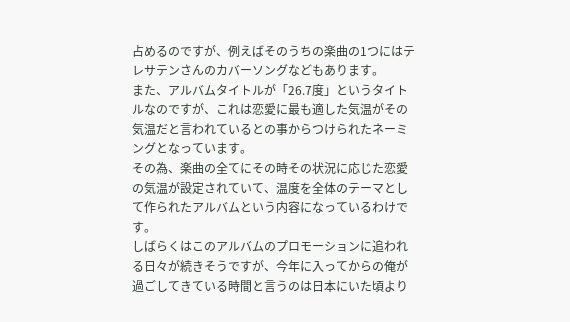占めるのですが、例えばそのうちの楽曲の1つにはテレサテンさんのカバーソングなどもあります。
また、アルバムタイトルが「26.7度」というタイトルなのですが、これは恋愛に最も適した気温がその気温だと言われているとの事からつけられたネーミングとなっています。
その為、楽曲の全てにその時その状況に応じた恋愛の気温が設定されていて、温度を全体のテーマとして作られたアルバムという内容になっているわけです。
しばらくはこのアルバムのプロモーションに追われる日々が続きそうですが、今年に入ってからの俺が過ごしてきている時間と言うのは日本にいた頃より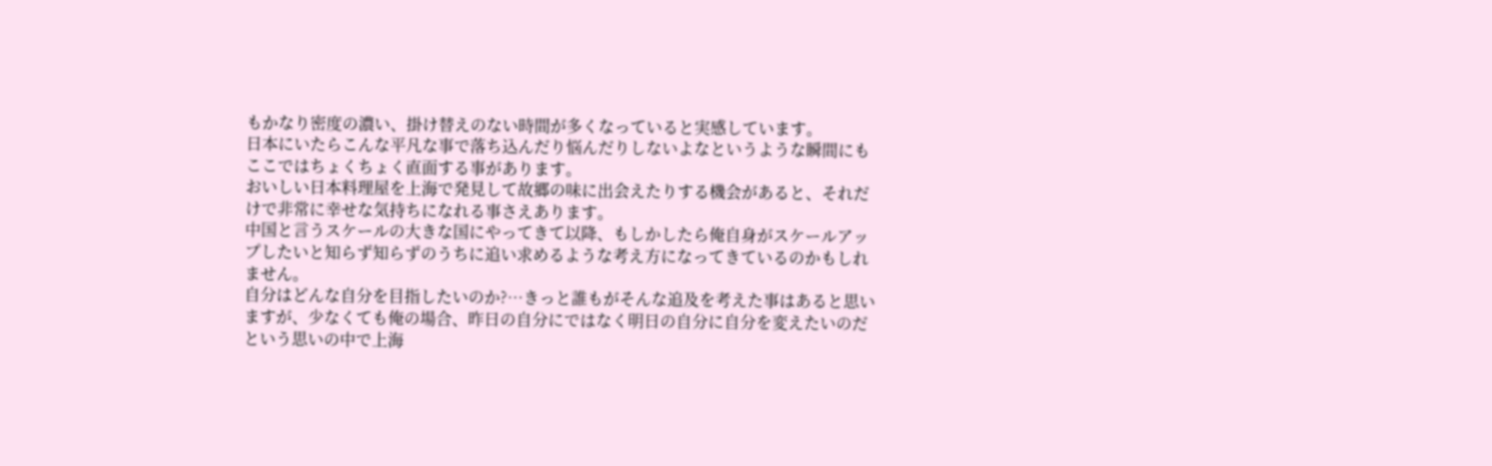もかなり密度の濃い、掛け替えのない時間が多くなっていると実感しています。
日本にいたらこんな平凡な事で落ち込んだり悩んだりしないよなというような瞬間にもここではちょくちょく直面する事があります。
おいしい日本料理屋を上海で発見して故郷の味に出会えたりする機会があると、それだけで非常に幸せな気持ちになれる事さえあります。
中国と言うスケールの大きな国にやってきて以降、もしかしたら俺自身がスケールアップしたいと知らず知らずのうちに追い求めるような考え方になってきているのかもしれません。
自分はどんな自分を目指したいのか?…きっと誰もがそんな追及を考えた事はあると思いますが、少なくても俺の場合、昨日の自分にではなく明日の自分に自分を変えたいのだという思いの中で上海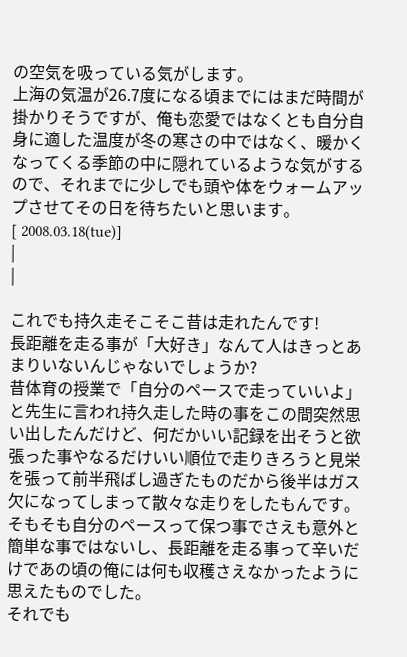の空気を吸っている気がします。
上海の気温が26.7度になる頃までにはまだ時間が掛かりそうですが、俺も恋愛ではなくとも自分自身に適した温度が冬の寒さの中ではなく、暖かくなってくる季節の中に隠れているような気がするので、それまでに少しでも頭や体をウォームアップさせてその日を待ちたいと思います。
[ 2008.03.18(tue)]
|
|

これでも持久走そこそこ昔は走れたんです!
長距離を走る事が「大好き」なんて人はきっとあまりいないんじゃないでしょうか?
昔体育の授業で「自分のペースで走っていいよ」と先生に言われ持久走した時の事をこの間突然思い出したんだけど、何だかいい記録を出そうと欲張った事やなるだけいい順位で走りきろうと見栄を張って前半飛ばし過ぎたものだから後半はガス欠になってしまって散々な走りをしたもんです。
そもそも自分のペースって保つ事でさえも意外と簡単な事ではないし、長距離を走る事って辛いだけであの頃の俺には何も収穫さえなかったように思えたものでした。
それでも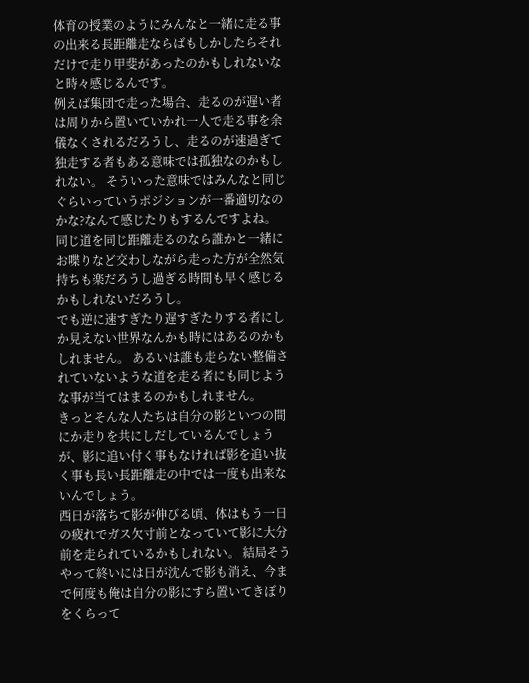体育の授業のようにみんなと一緒に走る事の出来る長距離走ならばもしかしたらそれだけで走り甲斐があったのかもしれないなと時々感じるんです。
例えば集団で走った場合、走るのが遅い者は周りから置いていかれ一人で走る事を余儀なくされるだろうし、走るのが速過ぎて独走する者もある意味では孤独なのかもしれない。 そういった意味ではみんなと同じぐらいっていうポジションが一番適切なのかな?なんて感じたりもするんですよね。
同じ道を同じ距離走るのなら誰かと一緒にお喋りなど交わしながら走った方が全然気持ちも楽だろうし過ぎる時間も早く感じるかもしれないだろうし。
でも逆に速すぎたり遅すぎたりする者にしか見えない世界なんかも時にはあるのかもしれません。 あるいは誰も走らない整備されていないような道を走る者にも同じような事が当てはまるのかもしれません。
きっとそんな人たちは自分の影といつの間にか走りを共にしだしているんでしょうが、影に追い付く事もなければ影を追い抜く事も長い長距離走の中では一度も出来ないんでしょう。
西日が落ちて影が伸びる頃、体はもう一日の疲れでガス欠寸前となっていて影に大分前を走られているかもしれない。 結局そうやって終いには日が沈んで影も消え、今まで何度も俺は自分の影にすら置いてきぼりをくらって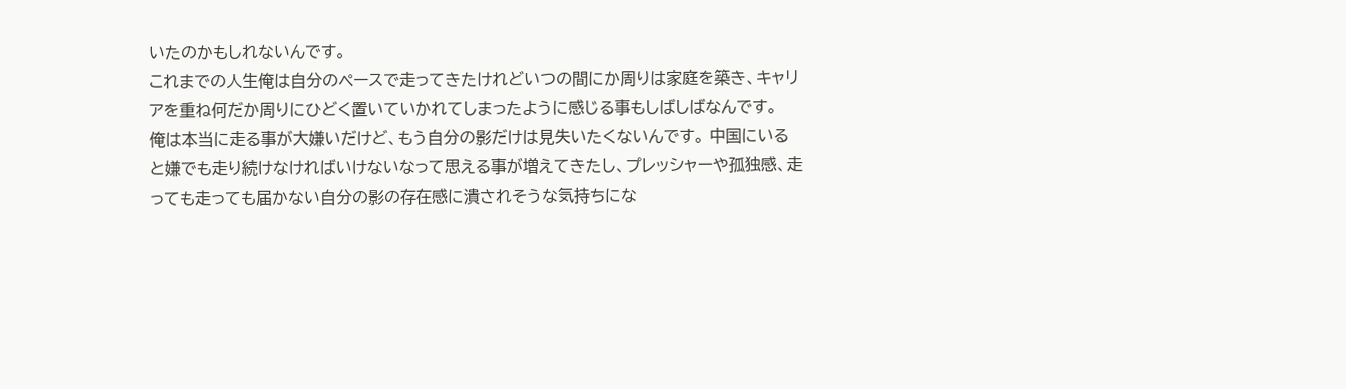いたのかもしれないんです。
これまでの人生俺は自分のペースで走ってきたけれどいつの間にか周りは家庭を築き、キャリアを重ね何だか周りにひどく置いていかれてしまったように感じる事もしばしばなんです。
俺は本当に走る事が大嫌いだけど、もう自分の影だけは見失いたくないんです。 中国にいると嫌でも走り続けなければいけないなって思える事が増えてきたし、プレッシャーや孤独感、走っても走っても届かない自分の影の存在感に潰されそうな気持ちにな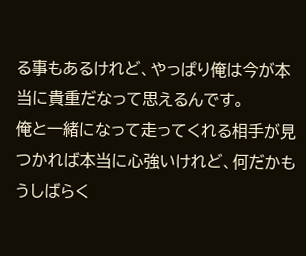る事もあるけれど、やっぱり俺は今が本当に貴重だなって思えるんです。
俺と一緒になって走ってくれる相手が見つかれば本当に心強いけれど、何だかもうしばらく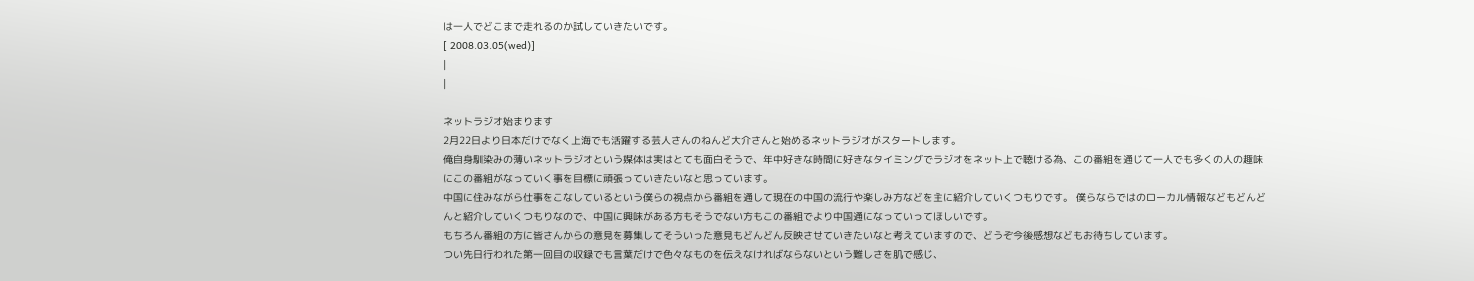は一人でどこまで走れるのか試していきたいです。
[ 2008.03.05(wed)]
|
|

ネットラジオ始まります
2月22日より日本だけでなく上海でも活躍する芸人さんのねんど大介さんと始めるネットラジオがスタートします。
俺自身馴染みの薄いネットラジオという媒体は実はとても面白そうで、年中好きな時間に好きなタイミングでラジオをネット上で聴ける為、この番組を通じて一人でも多くの人の趣味にこの番組がなっていく事を目標に頑張っていきたいなと思っています。
中国に住みながら仕事をこなしているという僕らの視点から番組を通して現在の中国の流行や楽しみ方などを主に紹介していくつもりです。 僕らならではのローカル情報などもどんどんと紹介していくつもりなので、中国に興味がある方もそうでない方もこの番組でより中国通になっていってほしいです。
もちろん番組の方に皆さんからの意見を募集してそういった意見もどんどん反映させていきたいなと考えていますので、どうぞ今後感想などもお待ちしています。
つい先日行われた第一回目の収録でも言葉だけで色々なものを伝えなければならないという難しさを肌で感じ、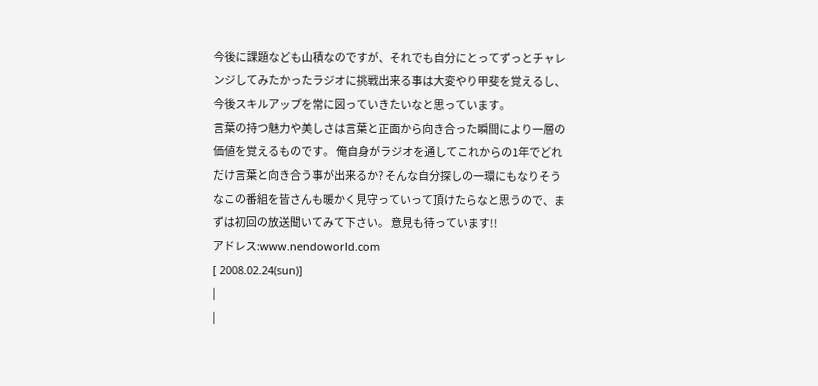今後に課題なども山積なのですが、それでも自分にとってずっとチャレンジしてみたかったラジオに挑戦出来る事は大変やり甲斐を覚えるし、今後スキルアップを常に図っていきたいなと思っています。
言葉の持つ魅力や美しさは言葉と正面から向き合った瞬間により一層の価値を覚えるものです。 俺自身がラジオを通してこれからの1年でどれだけ言葉と向き合う事が出来るか? そんな自分探しの一環にもなりそうなこの番組を皆さんも暖かく見守っていって頂けたらなと思うので、まずは初回の放送聞いてみて下さい。 意見も待っています!!
アドレス:www.nendoworld.com
[ 2008.02.24(sun)]
|
|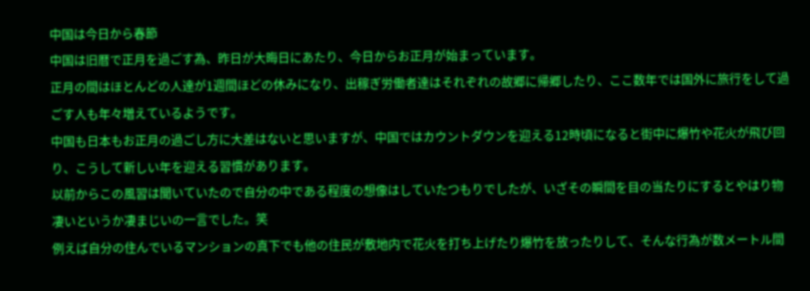中国は今日から春節
中国は旧暦で正月を過ごす為、昨日が大晦日にあたり、今日からお正月が始まっています。
正月の間はほとんどの人達が1週間ほどの休みになり、出稼ぎ労働者達はそれぞれの故郷に帰郷したり、ここ数年では国外に旅行をして過ごす人も年々増えているようです。
中国も日本もお正月の過ごし方に大差はないと思いますが、中国ではカウントダウンを迎える12時頃になると街中に爆竹や花火が飛び回り、こうして新しい年を迎える習慣があります。
以前からこの風習は聞いていたので自分の中である程度の想像はしていたつもりでしたが、いざその瞬間を目の当たりにするとやはり物凄いというか凄まじいの一言でした。笑
例えば自分の住んでいるマンションの真下でも他の住民が敷地内で花火を打ち上げたり爆竹を放ったりして、そんな行為が数メートル間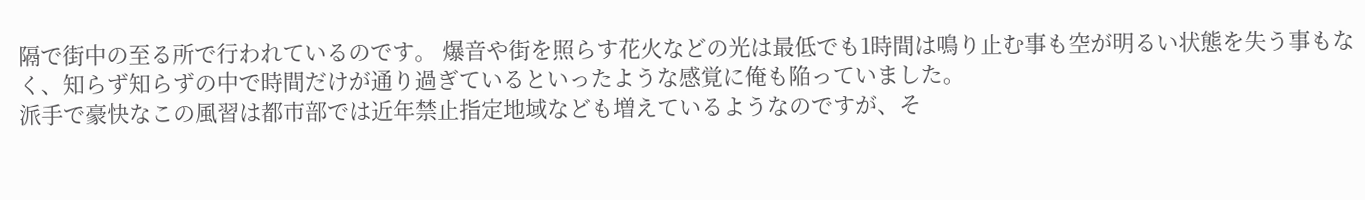隔で街中の至る所で行われているのです。 爆音や街を照らす花火などの光は最低でも1時間は鳴り止む事も空が明るい状態を失う事もなく、知らず知らずの中で時間だけが通り過ぎているといったような感覚に俺も陥っていました。
派手で豪快なこの風習は都市部では近年禁止指定地域なども増えているようなのですが、そ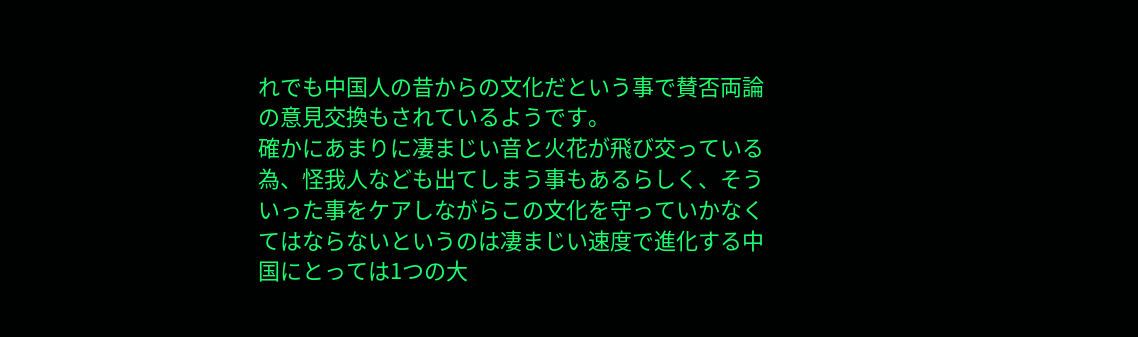れでも中国人の昔からの文化だという事で賛否両論の意見交換もされているようです。
確かにあまりに凄まじい音と火花が飛び交っている為、怪我人なども出てしまう事もあるらしく、そういった事をケアしながらこの文化を守っていかなくてはならないというのは凄まじい速度で進化する中国にとっては1つの大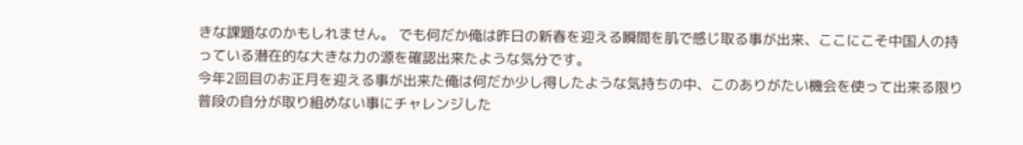きな課題なのかもしれません。 でも何だか俺は昨日の新春を迎える瞬間を肌で感じ取る事が出来、ここにこそ中国人の持っている潜在的な大きな力の源を確認出来たような気分です。
今年2回目のお正月を迎える事が出来た俺は何だか少し得したような気持ちの中、このありがたい機会を使って出来る限り普段の自分が取り組めない事にチャレンジした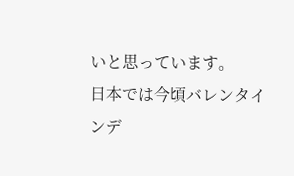いと思っています。
日本では今頃バレンタインデ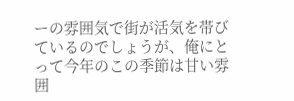ーの雰囲気で街が活気を帯びているのでしょうが、俺にとって今年のこの季節は甘い雰囲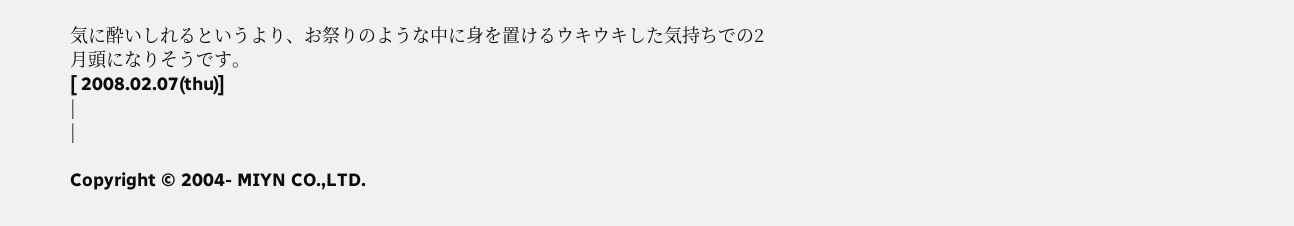気に酔いしれるというより、お祭りのような中に身を置けるウキウキした気持ちでの2月頭になりそうです。
[ 2008.02.07(thu)]
|
|

Copyright © 2004- MIYN CO.,LTD.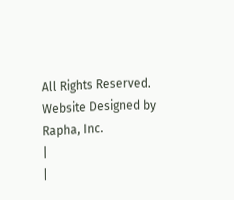All Rights Reserved. Website Designed by Rapha, Inc.
|
|